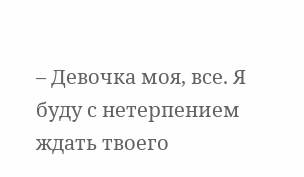– Девочка моя, все. Я буду с нетерпением ждать твоего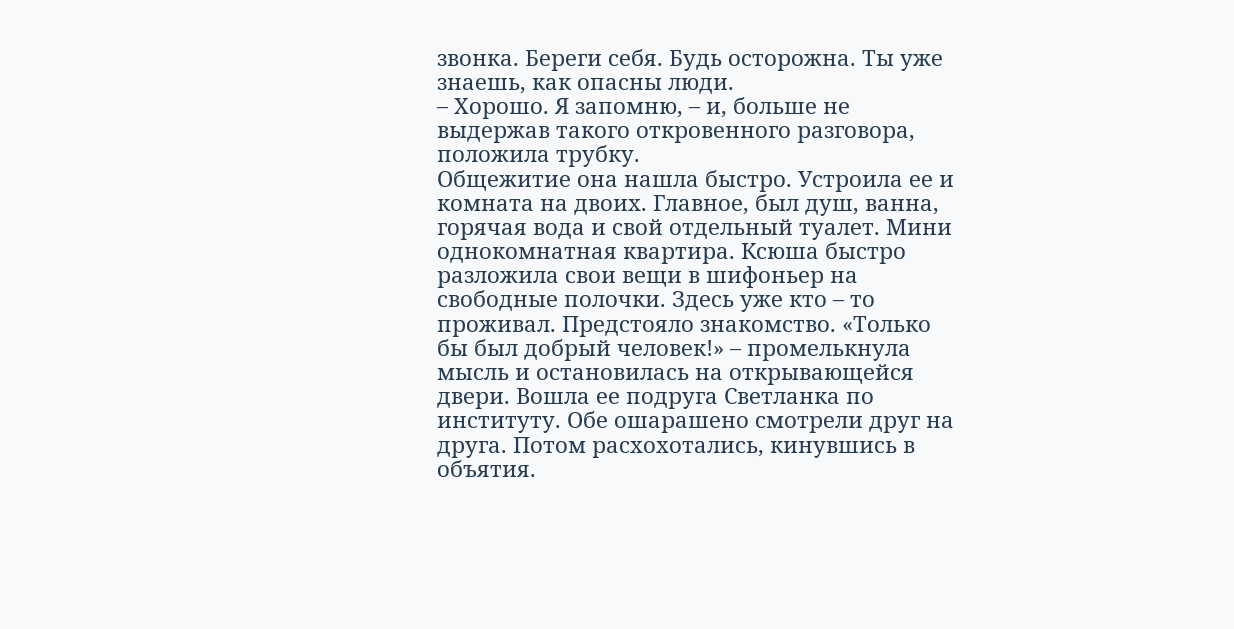звонка. Береги себя. Будь осторожна. Ты уже знаешь, как опасны люди.
– Хорошо. Я запомню, – и, больше не выдержав такого откровенного разговора, положила трубку.
Общежитие она нашла быстро. Устроила ее и комната на двоих. Главное, был душ, ванна, горячая вода и свой отдельный туалет. Мини однокомнатная квартира. Ксюша быстро разложила свои вещи в шифоньер на свободные полочки. Здесь уже кто – то проживал. Предстояло знакомство. «Только бы был добрый человек!» – промелькнула мысль и остановилась на открывающейся двери. Вошла ее подруга Светланка по институту. Обе ошарашено смотрели друг на друга. Потом расхохотались, кинувшись в объятия.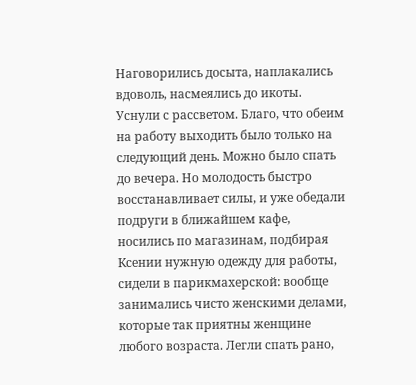Наговорились досыта, наплакались вдоволь, насмеялись до икоты. Уснули с рассветом. Благо, что обеим на работу выходить было только на следующий день. Можно было спать до вечера. Но молодость быстро восстанавливает силы, и уже обедали подруги в ближайшем кафе, носились по магазинам, подбирая Ксении нужную одежду для работы, сидели в парикмахерской: вообще занимались чисто женскими делами, которые так приятны женщине любого возраста. Легли спать рано,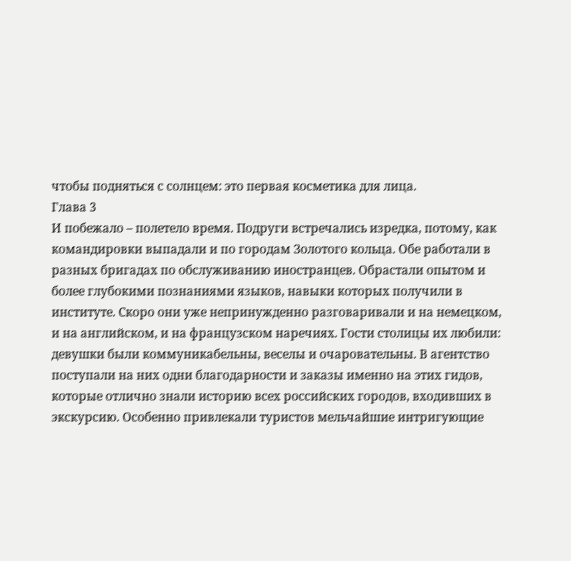чтобы подняться с солнцем: это первая косметика для лица.
Глава 3
И побежало – полетело время. Подруги встречались изредка, потому, как командировки выпадали и по городам Золотого кольца. Обе работали в разных бригадах по обслуживанию иностранцев. Обрастали опытом и более глубокими познаниями языков, навыки которых получили в институте. Скоро они уже непринужденно разговаривали и на немецком, и на английском, и на французском наречиях. Гости столицы их любили: девушки были коммуникабельны, веселы и очаровательны. В агентство поступали на них одни благодарности и заказы именно на этих гидов, которые отлично знали историю всех российских городов, входивших в экскурсию. Особенно привлекали туристов мельчайшие интригующие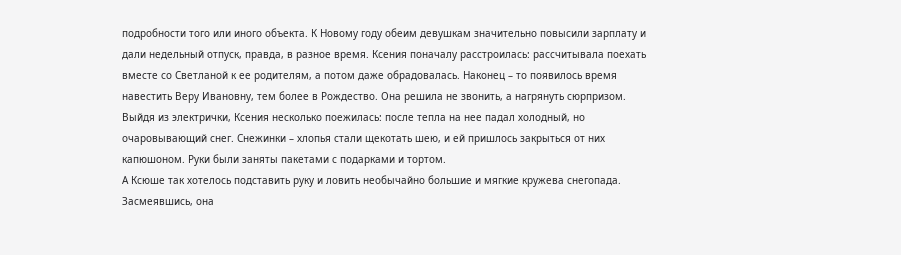подробности того или иного объекта. К Новому году обеим девушкам значительно повысили зарплату и дали недельный отпуск, правда, в разное время. Ксения поначалу расстроилась: рассчитывала поехать вместе со Светланой к ее родителям, а потом даже обрадовалась. Наконец – то появилось время навестить Веру Ивановну, тем более в Рождество. Она решила не звонить, а нагрянуть сюрпризом.
Выйдя из электрички, Ксения несколько поежилась: после тепла на нее падал холодный, но очаровывающий снег. Снежинки – хлопья стали щекотать шею, и ей пришлось закрыться от них капюшоном. Руки были заняты пакетами с подарками и тортом.
А Ксюше так хотелось подставить руку и ловить необычайно большие и мягкие кружева снегопада. Засмеявшись, она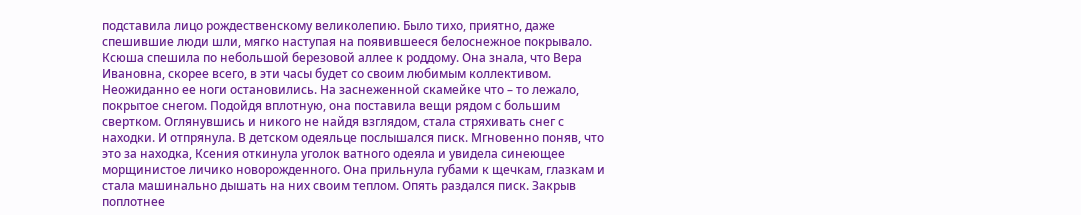подставила лицо рождественскому великолепию. Было тихо, приятно, даже спешившие люди шли, мягко наступая на появившееся белоснежное покрывало. Ксюша спешила по небольшой березовой аллее к роддому. Она знала, что Вера Ивановна, скорее всего, в эти часы будет со своим любимым коллективом. Неожиданно ее ноги остановились. На заснеженной скамейке что – то лежало, покрытое снегом. Подойдя вплотную, она поставила вещи рядом с большим свертком. Оглянувшись и никого не найдя взглядом, стала стряхивать снег с находки. И отпрянула. В детском одеяльце послышался писк. Мгновенно поняв, что это за находка, Ксения откинула уголок ватного одеяла и увидела синеющее морщинистое личико новорожденного. Она прильнула губами к щечкам, глазкам и стала машинально дышать на них своим теплом. Опять раздался писк. Закрыв поплотнее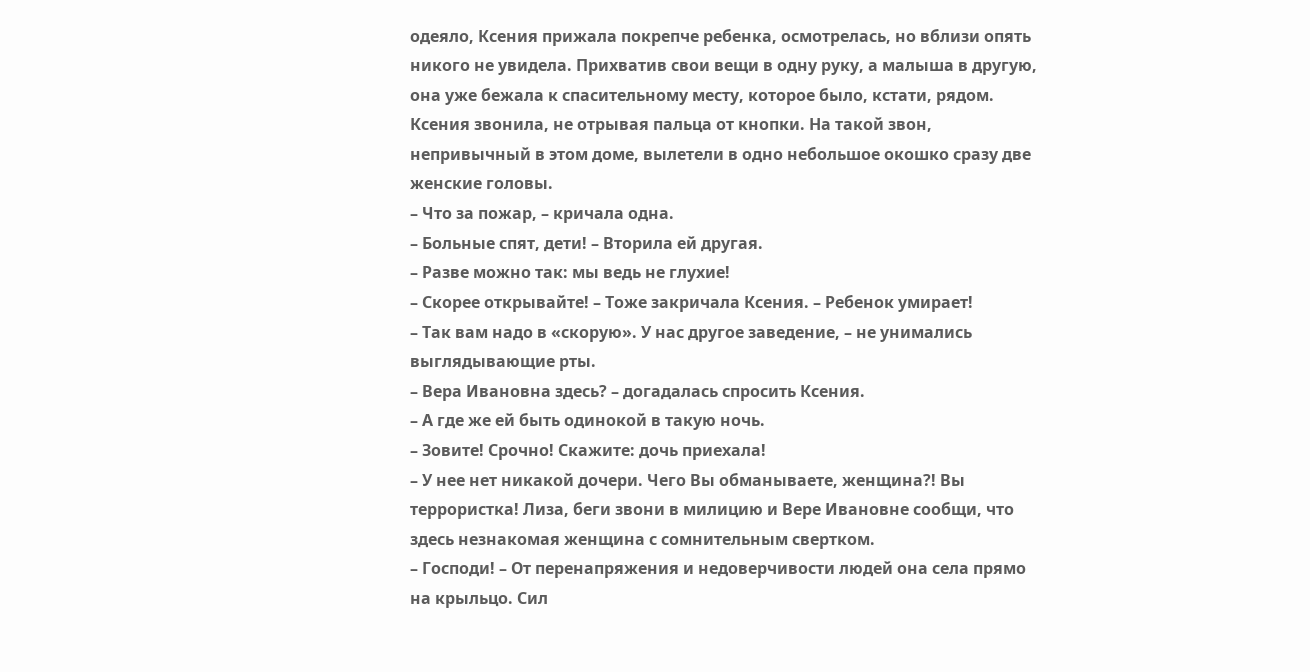одеяло, Ксения прижала покрепче ребенка, осмотрелась, но вблизи опять никого не увидела. Прихватив свои вещи в одну руку, а малыша в другую, она уже бежала к спасительному месту, которое было, кстати, рядом. Ксения звонила, не отрывая пальца от кнопки. На такой звон, непривычный в этом доме, вылетели в одно небольшое окошко сразу две женские головы.
– Что за пожар, – кричала одна.
– Больные спят, дети! – Вторила ей другая.
– Разве можно так: мы ведь не глухие!
– Скорее открывайте! – Тоже закричала Ксения. – Ребенок умирает!
– Так вам надо в «скорую». У нас другое заведение, – не унимались выглядывающие рты.
– Вера Ивановна здесь? – догадалась спросить Ксения.
– А где же ей быть одинокой в такую ночь.
– Зовите! Срочно! Скажите: дочь приехала!
– У нее нет никакой дочери. Чего Вы обманываете, женщина?! Вы террористка! Лиза, беги звони в милицию и Вере Ивановне сообщи, что здесь незнакомая женщина с сомнительным свертком.
– Господи! – От перенапряжения и недоверчивости людей она села прямо на крыльцо. Сил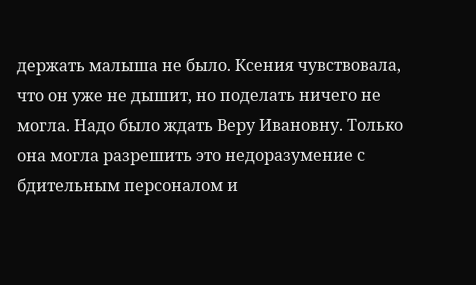держать малыша не было. Ксения чувствовала, что он уже не дышит, но поделать ничего не могла. Надо было ждать Веру Ивановну. Только она могла разрешить это недоразумение с бдительным персоналом и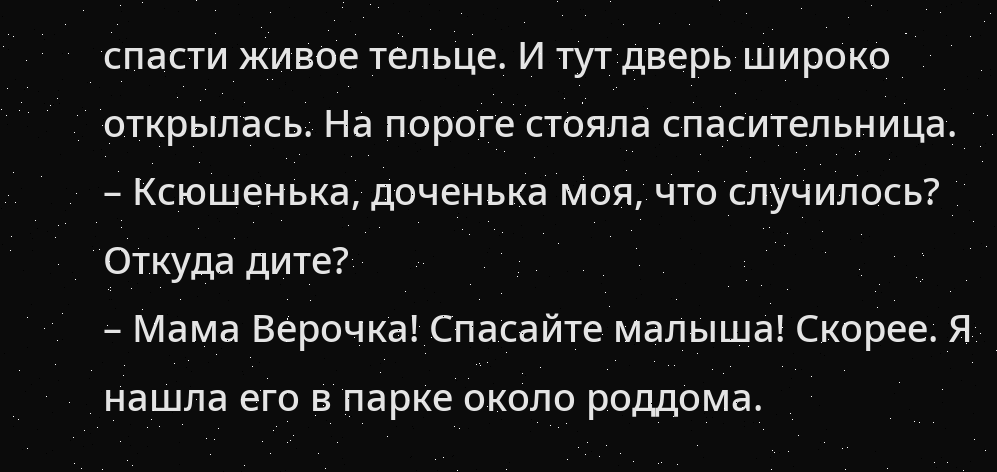спасти живое тельце. И тут дверь широко открылась. На пороге стояла спасительница.
– Ксюшенька, доченька моя, что случилось? Откуда дите?
– Мама Верочка! Спасайте малыша! Скорее. Я нашла его в парке около роддома.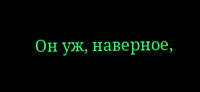Он уж, наверное,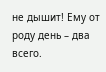не дышит! Ему от роду день – два всего.